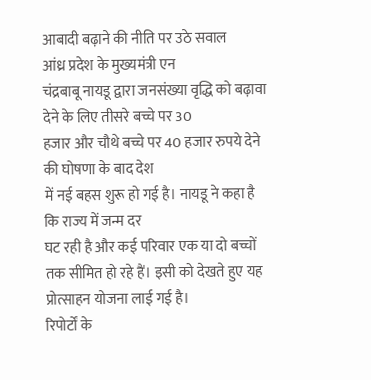आबादी बढ़ाने की नीति पर उठे सवाल
आंध्र प्रदेश के मुख्यमंत्री एन
चंद्रबाबू नायडू द्वारा जनसंख्या वृद्धि को बढ़ावा देने के लिए तीसरे बच्चे पर 30
हजार और चौथे बच्चे पर 40 हजार रुपये देने की घोषणा के बाद देश
में नई बहस शुरू हो गई है। नायडू ने कहा है कि राज्य में जन्म दर
घट रही है और कई परिवार एक या दो बच्चों तक सीमित हो रहे हैं। इसी को देखते हुए यह
प्रोत्साहन योजना लाई गई है।
रिपोर्टों के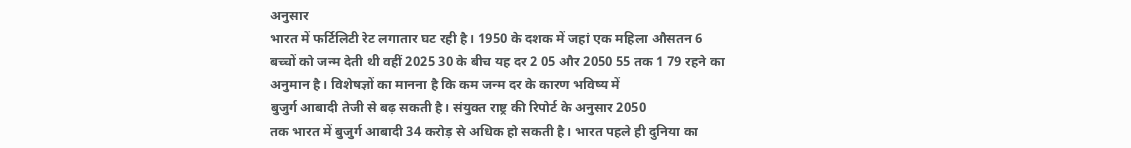अनुसार
भारत में फर्टिलिटी रेट लगातार घट रही है। 1950 के दशक में जहां एक महिला औसतन 6
बच्चों को जन्म देती थी वहीं 2025 30 के बीच यह दर 2 05 और 2050 55 तक 1 79 रहने का अनुमान है। विशेषज्ञों का मानना है कि कम जन्म दर के कारण भविष्य में
बुजुर्ग आबादी तेजी से बढ़ सकती है। संयुक्त राष्ट्र की रिपोर्ट के अनुसार 2050
तक भारत में बुजुर्ग आबादी 34 करोड़ से अधिक हो सकती है। भारत पहले ही दुनिया का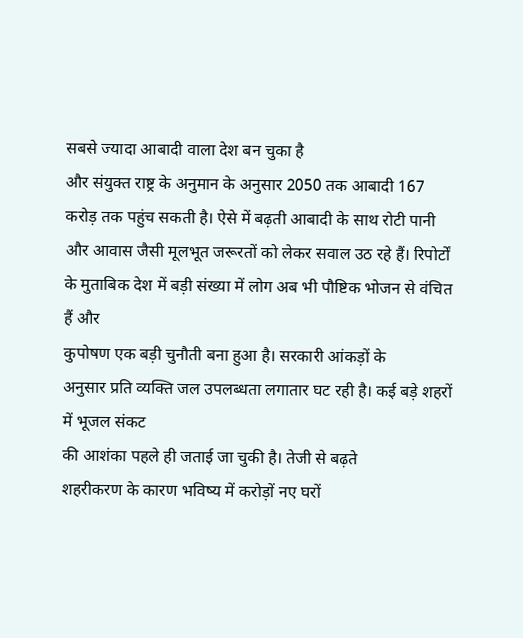सबसे ज्यादा आबादी वाला देश बन चुका है
और संयुक्त राष्ट्र के अनुमान के अनुसार 2050 तक आबादी 167 करोड़ तक पहुंच सकती है। ऐसे में बढ़ती आबादी के साथ रोटी पानी
और आवास जैसी मूलभूत जरूरतों को लेकर सवाल उठ रहे हैं। रिपोर्टों
के मुताबिक देश में बड़ी संख्या में लोग अब भी पौष्टिक भोजन से वंचित हैं और
कुपोषण एक बड़ी चुनौती बना हुआ है। सरकारी आंकड़ों के
अनुसार प्रति व्यक्ति जल उपलब्धता लगातार घट रही है। कई बड़े शहरों में भूजल संकट
की आशंका पहले ही जताई जा चुकी है। तेजी से बढ़ते
शहरीकरण के कारण भविष्य में करोड़ों नए घरों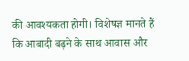की आवश्यकता होगी। विशेषज्ञ मानते हैं
कि आबादी बढ़ने के साथ आवास और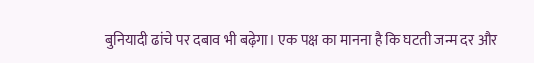बुनियादी ढांचे पर दबाव भी बढ़ेगा। एक पक्ष का मानना है कि घटती जन्म दर और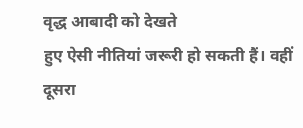वृद्ध आबादी को देखते
हुए ऐसी नीतियां जरूरी हो सकती हैं। वहीं दूसरा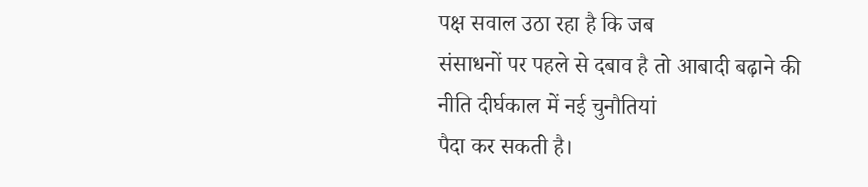पक्ष सवाल उठा रहा है कि जब
संसाधनों पर पहले से दबाव है तो आबादी बढ़ाने की नीति दीर्घकाल में नई चुनौतियां
पैदा कर सकती है।